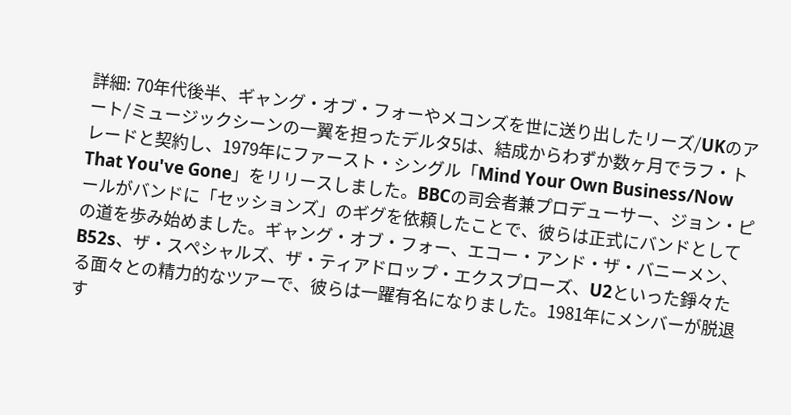詳細: 70年代後半、ギャング・オブ・フォーやメコンズを世に送り出したリーズ/UKのアート/ミュージックシーンの一翼を担ったデルタ5は、結成からわずか数ヶ月でラフ・トレードと契約し、1979年にファースト・シングル「Mind Your Own Business/Now That You've Gone」をリリースしました。BBCの司会者兼プロデューサー、ジョン・ピールがバンドに「セッションズ」のギグを依頼したことで、彼らは正式にバンドとしての道を歩み始めました。ギャング・オブ・フォー、エコー・アンド・ザ・バニーメン、B52s、ザ・スペシャルズ、ザ・ティアドロップ・エクスプローズ、U2といった錚々たる面々との精力的なツアーで、彼らは一躍有名になりました。1981年にメンバーが脱退す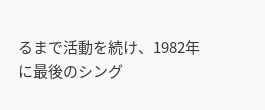るまで活動を続け、1982年に最後のシング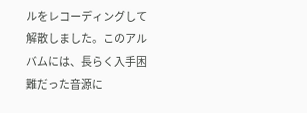ルをレコーディングして解散しました。このアルバムには、長らく入手困難だった音源に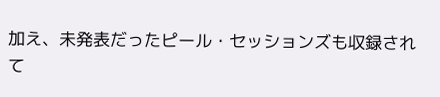加え、未発表だったピール・セッションズも収録されて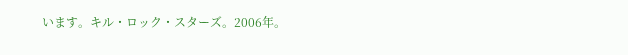います。キル・ロック・スターズ。2006年。